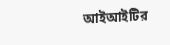আইআইটির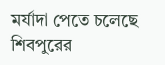মর্যাদা পেতে চলেছে শিবপুরের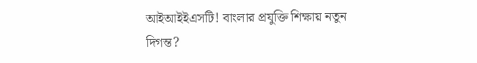আইআইইএসটি! বাংলার প্রযুক্তি শিক্ষায় নতুন দিগন্ত?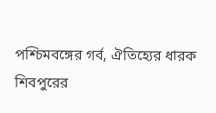পশ্চিমবঙ্গের গর্ব, ঐতিহ্যের ধারক শিবপুরের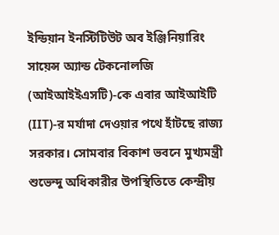ইন্ডিয়ান ইনস্টিটিউট অব ইঞ্জিনিয়ারিং সায়েন্স অ্যান্ড টেকনোলজি (আইআইইএসটি)-কে এবার আইআইটি (IIT)-র মর্যাদা দেওয়ার পথে হাঁটছে রাজ্য সরকার। সোমবার বিকাশ ভবনে মুখ্যমন্ত্রী শুভেন্দু অধিকারীর উপস্থিতিতে কেন্দ্রীয়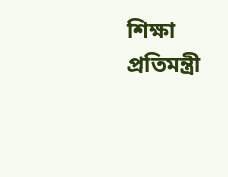শিক্ষা প্রতিমন্ত্রী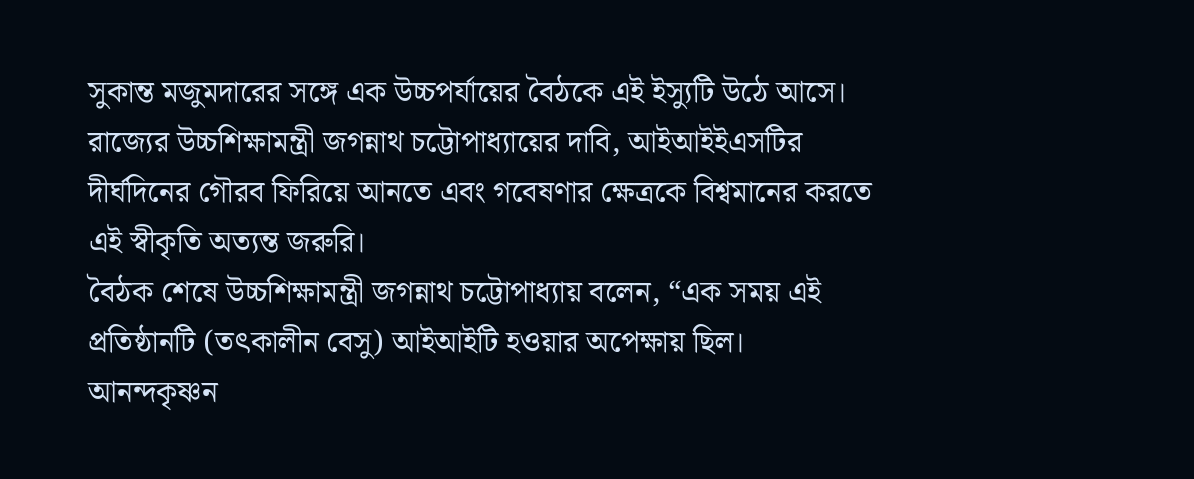সুকান্ত মজুমদারের সঙ্গে এক উচ্চপর্যায়ের বৈঠকে এই ইস্যুটি উঠে আসে। রাজ্যের উচ্চশিক্ষামন্ত্রী জগন্নাথ চট্টোপাধ্যায়ের দাবি, আইআইইএসটির দীর্ঘদিনের গৌরব ফিরিয়ে আনতে এবং গবেষণার ক্ষেত্রকে বিশ্বমানের করতে এই স্বীকৃতি অত্যন্ত জরুরি।
বৈঠক শেষে উচ্চশিক্ষামন্ত্রী জগন্নাথ চট্টোপাধ্যায় বলেন, “এক সময় এই প্রতিষ্ঠানটি (তৎকালীন বেসু) আইআইটি হওয়ার অপেক্ষায় ছিল। আনন্দকৃষ্ণন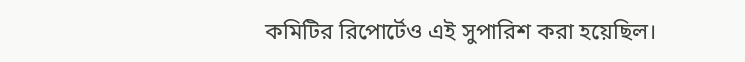কমিটির রিপোর্টেও এই সুপারিশ করা হয়েছিল।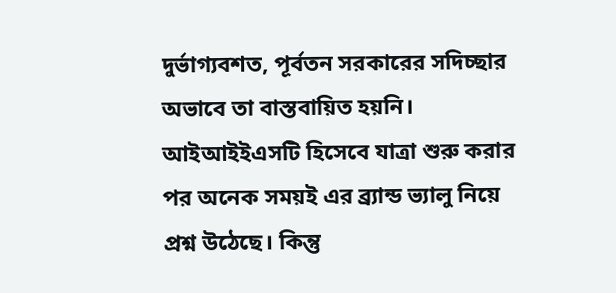দুর্ভাগ্যবশত, পূর্বতন সরকারের সদিচ্ছার অভাবে তা বাস্তবায়িত হয়নি। আইআইইএসটি হিসেবে যাত্রা শুরু করার পর অনেক সময়ই এর ব্র্যান্ড ভ্যালু নিয়ে প্রশ্ন উঠেছে। কিন্তু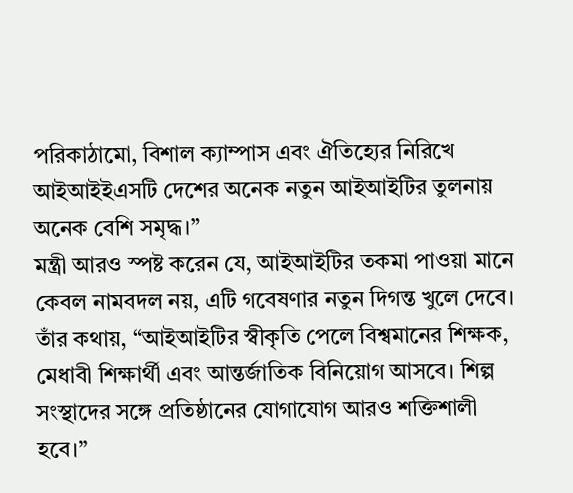পরিকাঠামো, বিশাল ক্যাম্পাস এবং ঐতিহ্যের নিরিখে আইআইইএসটি দেশের অনেক নতুন আইআইটির তুলনায় অনেক বেশি সমৃদ্ধ।”
মন্ত্রী আরও স্পষ্ট করেন যে, আইআইটির তকমা পাওয়া মানে কেবল নামবদল নয়, এটি গবেষণার নতুন দিগন্ত খুলে দেবে। তাঁর কথায়, “আইআইটির স্বীকৃতি পেলে বিশ্বমানের শিক্ষক, মেধাবী শিক্ষার্থী এবং আন্তর্জাতিক বিনিয়োগ আসবে। শিল্প সংস্থাদের সঙ্গে প্রতিষ্ঠানের যোগাযোগ আরও শক্তিশালী হবে।”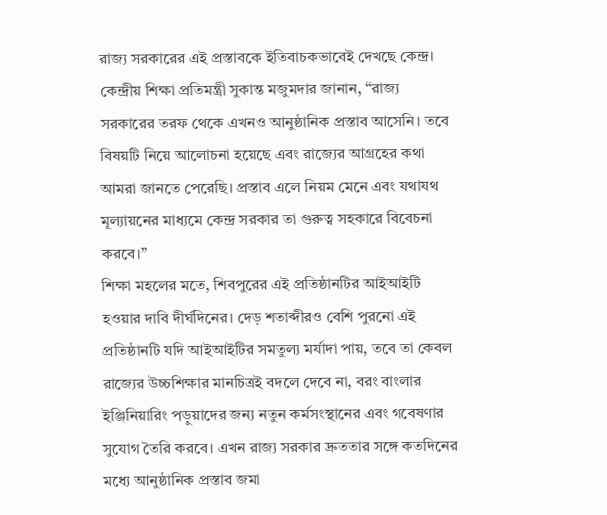রাজ্য সরকারের এই প্রস্তাবকে ইতিবাচকভাবেই দেখছে কেন্দ্র। কেন্দ্রীয় শিক্ষা প্রতিমন্ত্রী সুকান্ত মজুমদার জানান, “রাজ্য সরকারের তরফ থেকে এখনও আনুষ্ঠানিক প্রস্তাব আসেনি। তবে বিষয়টি নিয়ে আলোচনা হয়েছে এবং রাজ্যের আগ্রহের কথা আমরা জানতে পেরেছি। প্রস্তাব এলে নিয়ম মেনে এবং যথাযথ মূল্যায়নের মাধ্যমে কেন্দ্র সরকার তা গুরুত্ব সহকারে বিবেচনা করবে।”
শিক্ষা মহলের মতে, শিবপুরের এই প্রতিষ্ঠানটির আইআইটি হওয়ার দাবি দীর্ঘদিনের। দেড় শতাব্দীরও বেশি পুরনো এই প্রতিষ্ঠানটি যদি আইআইটির সমতুল্য মর্যাদা পায়, তবে তা কেবল রাজ্যের উচ্চশিক্ষার মানচিত্রই বদলে দেবে না, বরং বাংলার ইঞ্জিনিয়ারিং পড়ুয়াদের জন্য নতুন কর্মসংস্থানের এবং গবেষণার সুযোগ তৈরি করবে। এখন রাজ্য সরকার দ্রুততার সঙ্গে কতদিনের মধ্যে আনুষ্ঠানিক প্রস্তাব জমা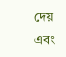দেয় এবং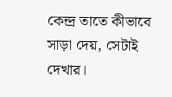কেন্দ্র তাতে কীভাবে সাড়া দেয়, সেটাই দেখার।